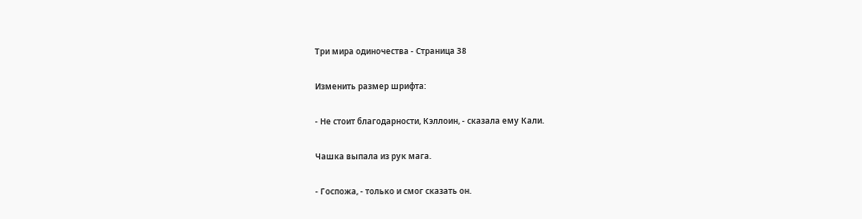Три мира одиночества - Страница 38

Изменить размер шрифта:

- Не стоит благодарности, Кэллоин, - сказала ему Кали.

Чашка выпала из рук мага.

- Госпожа, - только и смог сказать он.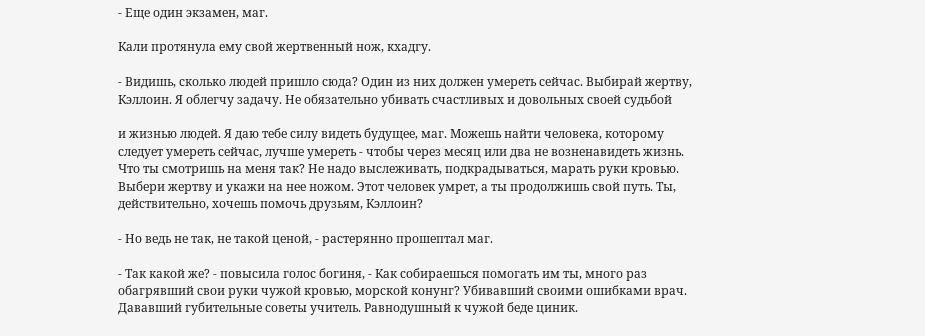- Еще один экзамен, маг.

Кали протянула ему свой жертвенный нож, кхадгу.

- Видишь, сколько людей пришло сюда? Один из них должен умереть сейчас. Выбирай жертву, Кэллоин. Я облегчу задачу. Не обязательно убивать счастливых и довольных своей судьбой

и жизнью людей. Я даю тебе силу видеть будущее, маг. Можешь найти человека, которому следует умереть сейчас, лучше умереть - чтобы через месяц или два не возненавидеть жизнь. Что ты смотришь на меня так? Не надо выслеживать, подкрадываться, марать руки кровью. Выбери жертву и укажи на нее ножом. Этот человек умрет, а ты продолжишь свой путь. Ты, действительно, хочешь помочь друзьям, Кэллоин?

- Но ведь не так, не такой ценой, - растерянно прошептал маг.

- Так какой же? - повысила голос богиня, - Как собираешься помогать им ты, много раз обагрявший свои руки чужой кровью, морской конунг? Убивавший своими ошибками врач. Дававший губительные советы учитель. Равнодушный к чужой беде циник.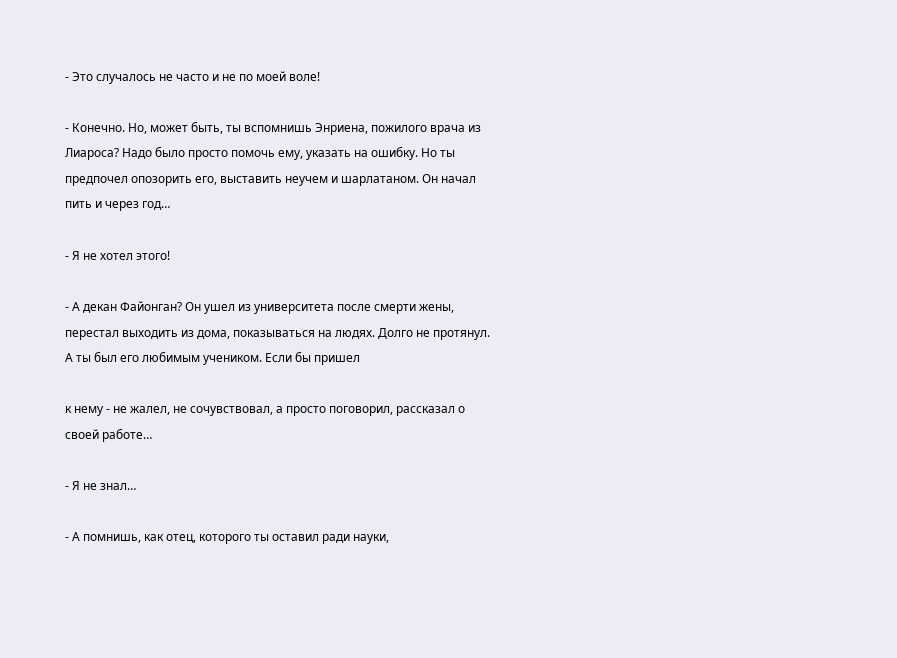- Это случалось не часто и не по моей воле!

- Конечно. Но, может быть, ты вспомнишь Энриена, пожилого врача из Лиароса? Надо было просто помочь ему, указать на ошибку. Но ты предпочел опозорить его, выставить неучем и шарлатаном. Он начал пить и через год…

- Я не хотел этого!

- А декан Файонган? Он ушел из университета после смерти жены, перестал выходить из дома, показываться на людях. Долго не протянул. А ты был его любимым учеником. Если бы пришел

к нему - не жалел, не сочувствовал, а просто поговорил, рассказал о своей работе…

- Я не знал…

- А помнишь, как отец, которого ты оставил ради науки,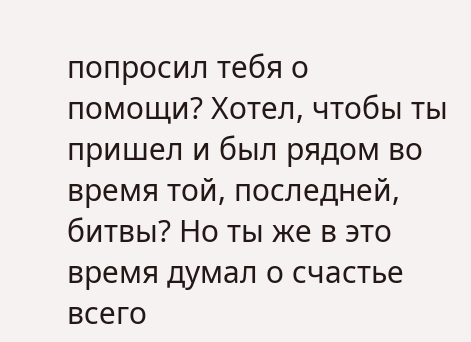попросил тебя о помощи? Хотел, чтобы ты пришел и был рядом во время той, последней, битвы? Но ты же в это время думал о счастье всего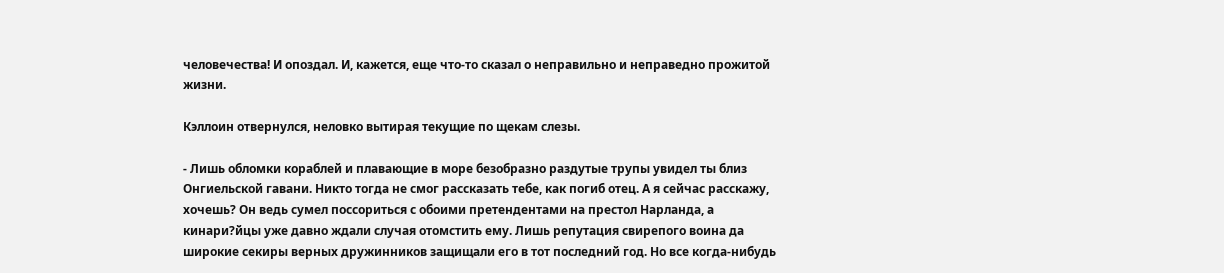человечества! И опоздал. И, кажется, еще что-то сказал о неправильно и неправедно прожитой жизни.

Кэллоин отвернулся, неловко вытирая текущие по щекам слезы.

- Лишь обломки кораблей и плавающие в море безобразно раздутые трупы увидел ты близ Онгиельской гавани. Никто тогда не смог рассказать тебе, как погиб отец. А я сейчас расскажу, хочешь? Он ведь сумел поссориться с обоими претендентами на престол Нарланда, а кинари?йцы уже давно ждали случая отомстить ему. Лишь репутация свирепого воина да широкие секиры верных дружинников защищали его в тот последний год. Но все когда-нибудь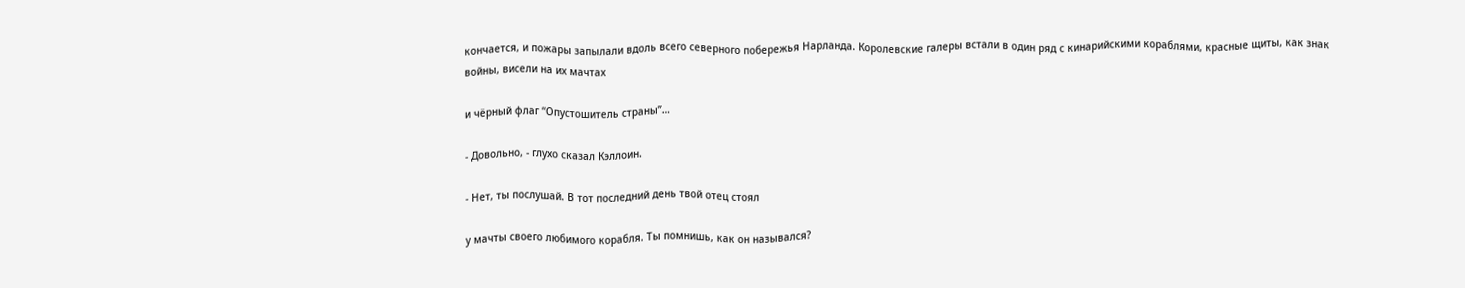кончается, и пожары запылали вдоль всего северного побережья Нарланда. Королевские галеры встали в один ряд с кинарийскими кораблями, красные щиты, как знак войны, висели на их мачтах

и чёрный флаг “Опустошитель страны”…

- Довольно, - глухо сказал Кэллоин.

- Нет, ты послушай. В тот последний день твой отец стоял

у мачты своего любимого корабля. Ты помнишь, как он назывался?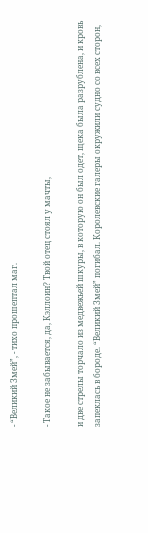- “Великий Змей”, - тихо прошептал маг.

- Такое не забывается, да, Кэллоин? Твой отец стоял у мачты,

и две стрелы торчало из медвежьей шкуры, в которую он был одет, щека была разрублена, и кровь запеклась в бороде. “Великий Змей” погибал. Королевские галеры окружили судно со всех сторон,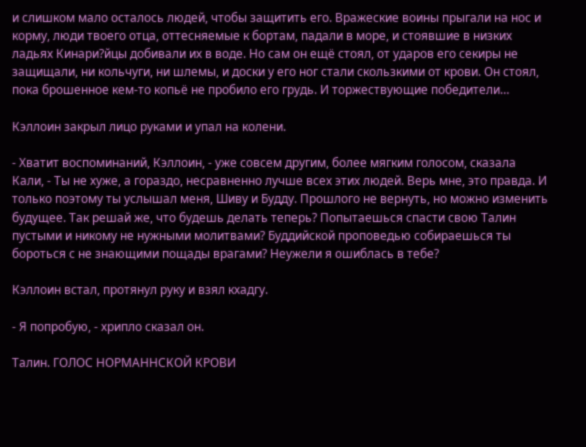и слишком мало осталось людей, чтобы защитить его. Вражеские воины прыгали на нос и корму, люди твоего отца, оттесняемые к бортам, падали в море, и стоявшие в низких ладьях Кинари?йцы добивали их в воде. Но сам он ещё стоял, от ударов его секиры не защищали, ни кольчуги, ни шлемы, и доски у его ног стали скользкими от крови. Он стоял, пока брошенное кем-то копьё не пробило его грудь. И торжествующие победители…

Кэллоин закрыл лицо руками и упал на колени.

- Хватит воспоминаний, Кэллоин, - уже совсем другим, более мягким голосом, сказала Кали, - Ты не хуже, а гораздо, несравненно лучше всех этих людей. Верь мне, это правда. И только поэтому ты услышал меня, Шиву и Будду. Прошлого не вернуть, но можно изменить будущее. Так решай же, что будешь делать теперь? Попытаешься спасти свою Талин пустыми и никому не нужными молитвами? Буддийской проповедью собираешься ты бороться с не знающими пощады врагами? Неужели я ошиблась в тебе?

Кэллоин встал, протянул руку и взял кхадгу.

- Я попробую, - хрипло сказал он.

Талин. ГОЛОС НОРМАННСКОЙ КРОВИ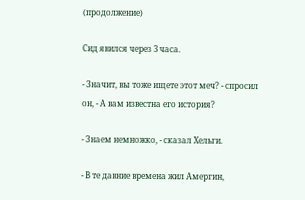(продолжение)

Сид явился через 3 часа.

- Значит, вы тоже ищете этот меч? - спросил он, - А вам известна его история?

- Знаем немножко, - сказал Хельги.

- В те давние времена жил Амергин,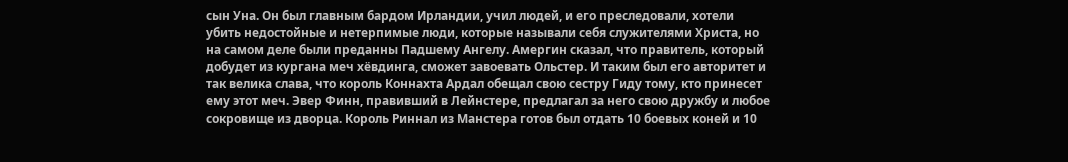сын Уна. Он был главным бардом Ирландии, учил людей, и его преследовали, хотели убить недостойные и нетерпимые люди, которые называли себя служителями Христа, но на самом деле были преданны Падшему Ангелу. Амергин сказал, что правитель, который добудет из кургана меч хёвдинга, сможет завоевать Ольстер. И таким был его авторитет и так велика слава, что король Коннахта Ардал обещал свою сестру Гиду тому, кто принесет ему этот меч. Эвер Финн, правивший в Лейнстере, предлагал за него свою дружбу и любое сокровище из дворца. Король Риннал из Манстера готов был отдать 10 боевых коней и 10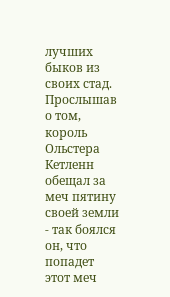лучших быков из своих стад. Прослышав о том, король Ольстера Кетленн обещал за меч пятину своей земли - так боялся он, что попадет этот меч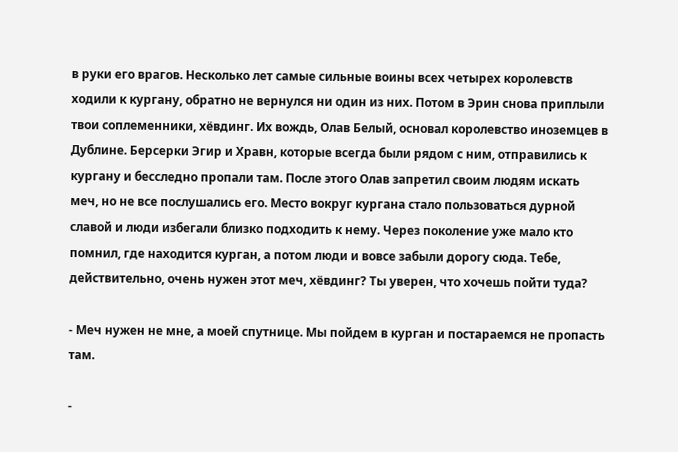в руки его врагов. Несколько лет самые сильные воины всех четырех королевств ходили к кургану, обратно не вернулся ни один из них. Потом в Эрин снова приплыли твои соплеменники, хёвдинг. Их вождь, Олав Белый, основал королевство иноземцев в Дублине. Берсерки Эгир и Хравн, которые всегда были рядом с ним, отправились к кургану и бесследно пропали там. После этого Олав запретил своим людям искать меч, но не все послушались его. Место вокруг кургана стало пользоваться дурной славой и люди избегали близко подходить к нему. Через поколение уже мало кто помнил, где находится курган, а потом люди и вовсе забыли дорогу сюда. Тебе, действительно, очень нужен этот меч, хёвдинг? Ты уверен, что хочешь пойти туда?

- Меч нужен не мне, а моей спутнице. Мы пойдем в курган и постараемся не пропасть там.

-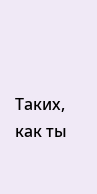Таких, как ты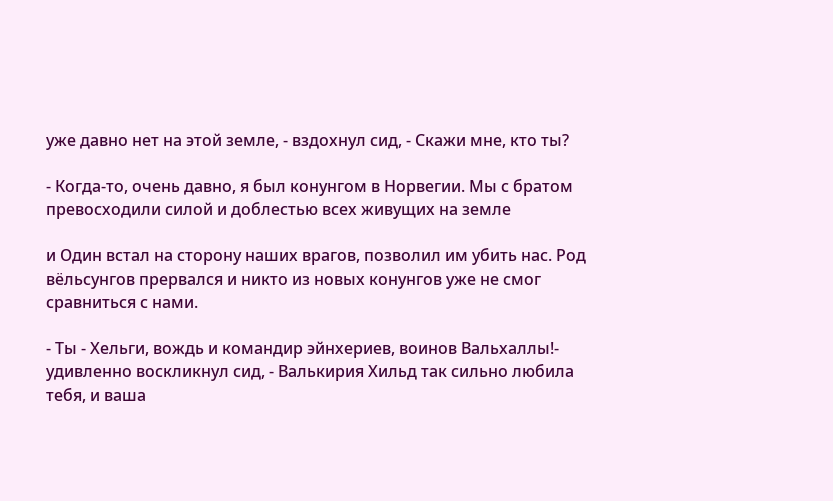уже давно нет на этой земле, - вздохнул сид, - Скажи мне, кто ты?

- Когда-то, очень давно, я был конунгом в Норвегии. Мы с братом превосходили силой и доблестью всех живущих на земле

и Один встал на сторону наших врагов, позволил им убить нас. Род вёльсунгов прервался и никто из новых конунгов уже не смог сравниться с нами.

- Ты - Хельги, вождь и командир эйнхериев, воинов Вальхаллы!- удивленно воскликнул сид, - Валькирия Хильд так сильно любила тебя, и ваша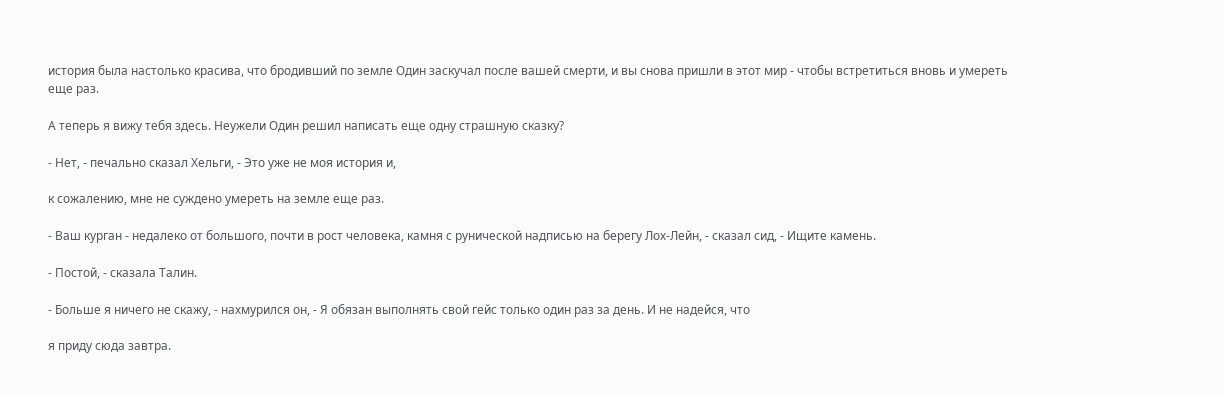история была настолько красива, что бродивший по земле Один заскучал после вашей смерти, и вы снова пришли в этот мир - чтобы встретиться вновь и умереть еще раз.

А теперь я вижу тебя здесь. Неужели Один решил написать еще одну страшную сказку?

- Нет, - печально сказал Хельги, - Это уже не моя история и,

к сожалению, мне не суждено умереть на земле еще раз.

- Ваш курган - недалеко от большого, почти в рост человека, камня с рунической надписью на берегу Лох-Лейн, - сказал сид, - Ищите камень.

- Постой, - сказала Талин.

- Больше я ничего не скажу, - нахмурился он, - Я обязан выполнять свой гейс только один раз за день. И не надейся, что

я приду сюда завтра.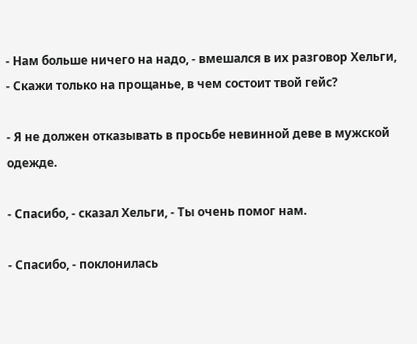- Нам больше ничего на надо, - вмешался в их разговор Хельги, - Скажи только на прощанье, в чем состоит твой гейс?

- Я не должен отказывать в просьбе невинной деве в мужской одежде.

- Спасибо, - сказал Хельги, - Ты очень помог нам.

- Спасибо, - поклонилась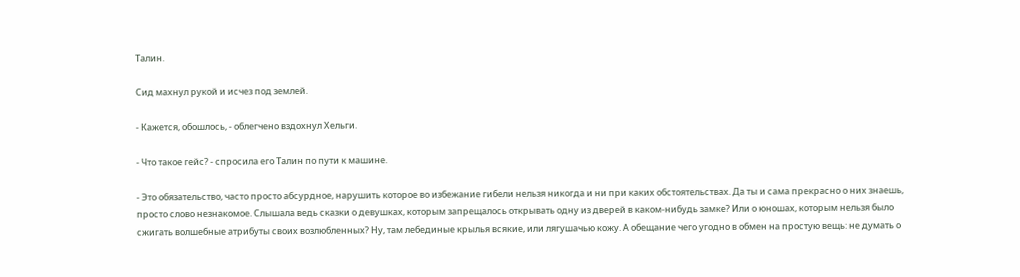Талин.

Сид махнул рукой и исчез под землей.

- Кажется, обошлось, - облегчено вздохнул Хельги.

- Что такое гейс? - спросила его Талин по пути к машине.

- Это обязательство, часто просто абсурдное, нарушить которое во избежание гибели нельзя никогда и ни при каких обстоятельствах. Да ты и сама прекрасно о них знаешь, просто слово незнакомое. Слышала ведь сказки о девушках, которым запрещалось открывать одну из дверей в каком-нибудь замке? Или о юношах, которым нельзя было сжигать волшебные атрибуты своих возлюбленных? Ну, там лебединые крылья всякие, или лягушачью кожу. А обещание чего угодно в обмен на простую вещь: не думать о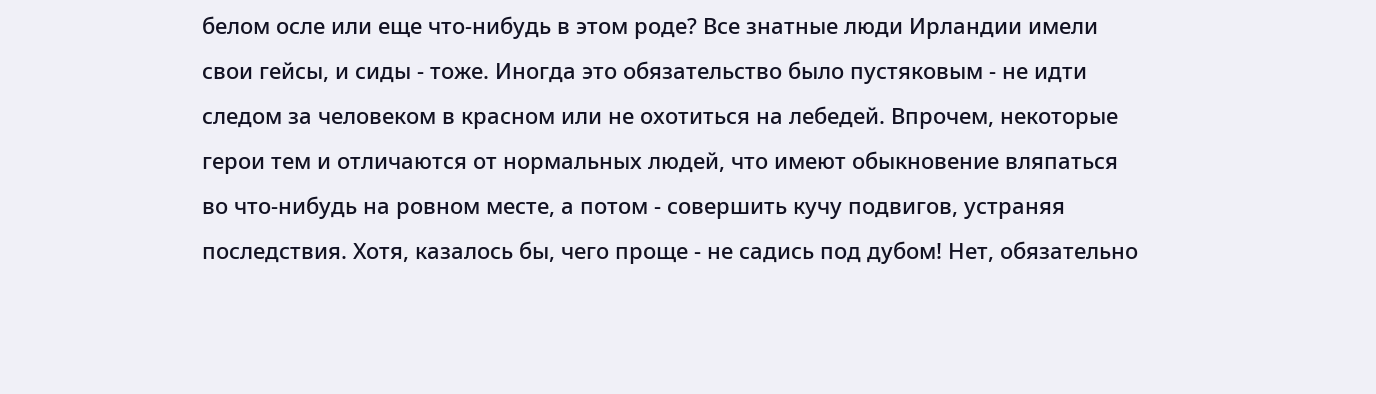белом осле или еще что-нибудь в этом роде? Все знатные люди Ирландии имели свои гейсы, и сиды - тоже. Иногда это обязательство было пустяковым - не идти следом за человеком в красном или не охотиться на лебедей. Впрочем, некоторые герои тем и отличаются от нормальных людей, что имеют обыкновение вляпаться во что-нибудь на ровном месте, а потом - совершить кучу подвигов, устраняя последствия. Хотя, казалось бы, чего проще - не садись под дубом! Нет, обязательно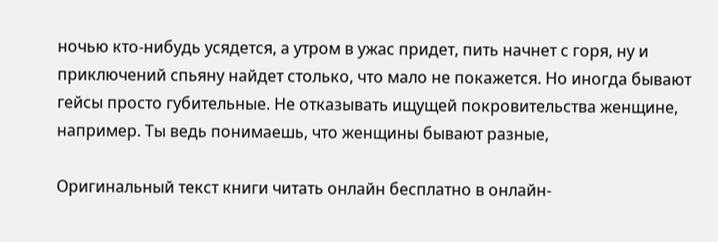ночью кто-нибудь усядется, а утром в ужас придет, пить начнет с горя, ну и приключений спьяну найдет столько, что мало не покажется. Но иногда бывают гейсы просто губительные. Не отказывать ищущей покровительства женщине, например. Ты ведь понимаешь, что женщины бывают разные,

Оригинальный текст книги читать онлайн бесплатно в онлайн-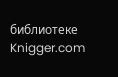библиотеке Knigger.com